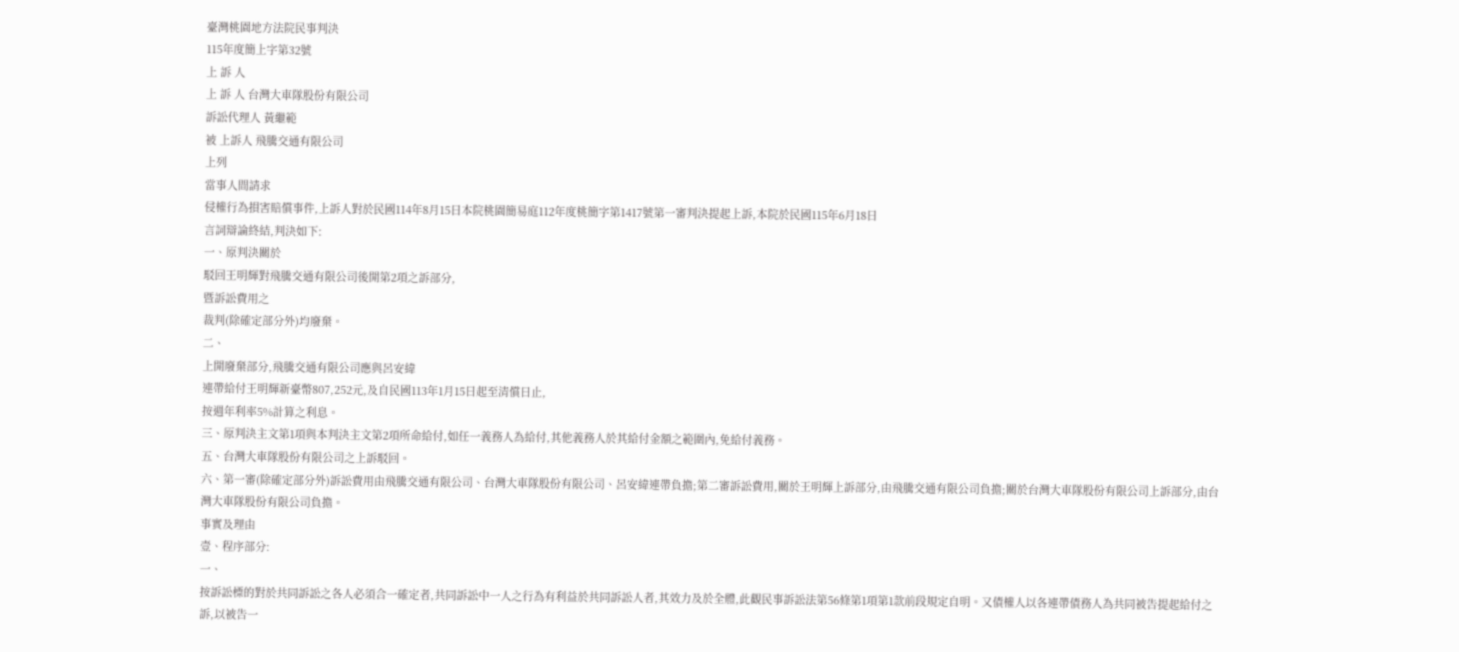臺灣桃園地方法院民事判決
115年度簡上字第32號
上 訴 人
上 訴 人 台灣大車隊股份有限公司
訴訟代理人 黃繼範
被 上訴人 飛騰交通有限公司
上列
當事人間請求
侵權行為損害賠償事件,上訴人對於民國114年8月15日本院桃園簡易庭112年度桃簡字第1417號第一審判決提起上訴,本院於民國115年6月18日
言詞辯論終結,判決如下:
一、原判決關於
駁回王明輝對飛騰交通有限公司後開第2項之訴部分,
暨訴訟費用之
裁判(除確定部分外)均廢棄。
二、
上開廢棄部分,飛騰交通有限公司應與呂安緯
連帶給付王明輝新臺幣807,252元,及自民國113年1月15日起至清償日止,
按週年利率5%計算之利息。
三、原判決主文第1項與本判決主文第2項所命給付,如任一義務人為給付,其他義務人於其給付金額之範圍內,免給付義務。
五、台灣大車隊股份有限公司之上訴駁回。
六、第一審(除確定部分外)訴訟費用由飛騰交通有限公司、台灣大車隊股份有限公司、呂安緯連帶負擔;第二審訴訟費用,關於王明輝上訴部分,由飛騰交通有限公司負擔;關於台灣大車隊股份有限公司上訴部分,由台灣大車隊股份有限公司負擔。
事實及理由
壹、程序部分:
一、
按訴訟標的對於共同訴訟之各人必須合一確定者,共同訴訟中一人之行為有利益於共同訴訟人者,其效力及於全體,此觀民事訴訟法第56條第1項第1款前段規定自明。又債權人以各連帶債務人為共同被告提起給付之訴,以被告一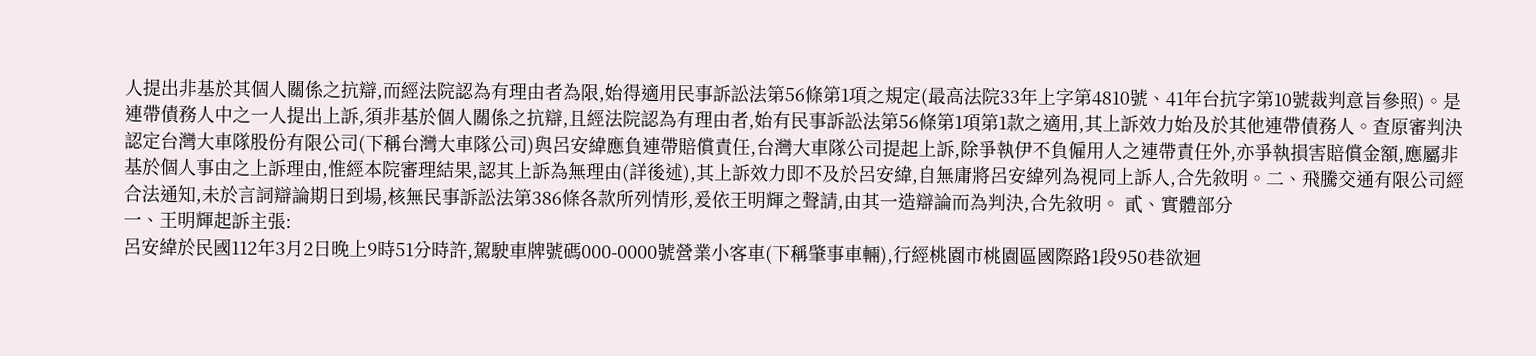人提出非基於其個人關係之抗辯,而經法院認為有理由者為限,始得適用民事訴訟法第56條第1項之規定(最高法院33年上字第4810號、41年台抗字第10號裁判意旨參照)。是連帶債務人中之一人提出上訴,須非基於個人關係之抗辯,且經法院認為有理由者,始有民事訴訟法第56條第1項第1款之適用,其上訴效力始及於其他連帶債務人。查原審判決認定台灣大車隊股份有限公司(下稱台灣大車隊公司)與呂安緯應負連帶賠償責任,台灣大車隊公司提起上訴,除爭執伊不負僱用人之連帶責任外,亦爭執損害賠償金額,應屬非基於個人事由之上訴理由,惟經本院審理結果,認其上訴為無理由(詳後述),其上訴效力即不及於呂安緯,自無庸將呂安緯列為視同上訴人,合先敘明。二、飛騰交通有限公司經合法通知,未於言詞辯論期日到場,核無民事訴訟法第386條各款所列情形,爰依王明輝之聲請,由其一造辯論而為判決,合先敘明。 貳、實體部分
一、王明輝起訴主張:
呂安緯於民國112年3月2日晚上9時51分時許,駕駛車牌號碼000-0000號營業小客車(下稱肇事車輛),行經桃園市桃園區國際路1段950巷欲迴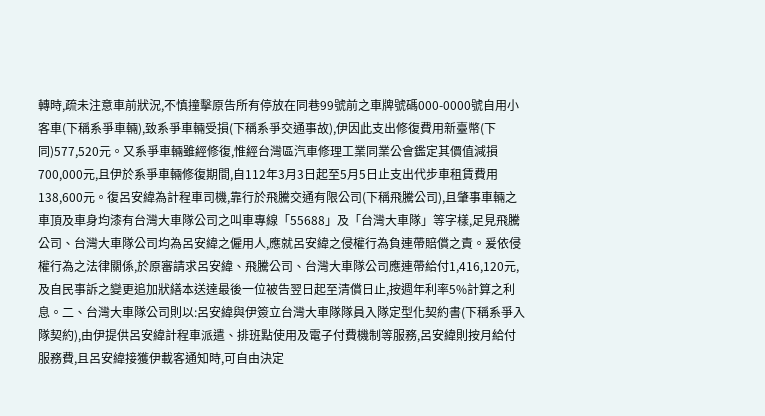轉時,疏未注意車前狀況,不慎撞擊原告所有停放在同巷99號前之車牌號碼000-0000號自用小客車(下稱系爭車輛),致系爭車輛受損(下稱系爭交通事故),伊因此支出修復費用新臺幣(下同)577,520元。又系爭車輛雖經修復,惟經台灣區汽車修理工業同業公會鑑定其價值減損700,000元,且伊於系爭車輛修復期間,自112年3月3日起至5月5日止支出代步車租賃費用138,600元。復呂安緯為計程車司機,靠行於飛騰交通有限公司(下稱飛騰公司),且肇事車輛之車頂及車身均漆有台灣大車隊公司之叫車專線「55688」及「台灣大車隊」等字樣,足見飛騰公司、台灣大車隊公司均為呂安緯之僱用人,應就呂安緯之侵權行為負連帶賠償之責。爰依侵權行為之法律關係,於原審請求呂安緯、飛騰公司、台灣大車隊公司應連帶給付1,416,120元,及自民事訴之變更追加狀繕本送達最後一位被告翌日起至清償日止,按週年利率5%計算之利息。二、台灣大車隊公司則以:呂安緯與伊簽立台灣大車隊隊員入隊定型化契約書(下稱系爭入隊契約),由伊提供呂安緯計程車派遣、排班點使用及電子付費機制等服務,呂安緯則按月給付服務費,且呂安緯接獲伊載客通知時,可自由決定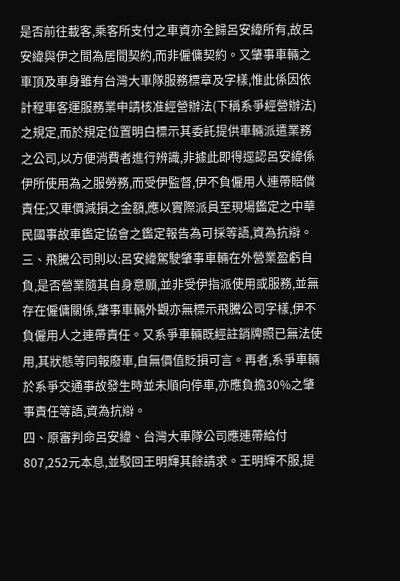是否前往載客,乘客所支付之車資亦全歸呂安緯所有,故呂安緯與伊之間為居間契約,而非僱傭契約。又肇事車輛之車頂及車身雖有台灣大車隊服務標章及字樣,惟此係因依計程車客運服務業申請核准經營辦法(下稱系爭經營辦法)之規定,而於規定位置明白標示其委託提供車輛派遣業務之公司,以方便消費者進行辨識,非據此即得逕認呂安緯係伊所使用為之服勞務,而受伊監督,伊不負僱用人連帶賠償責任;又車價減損之金額,應以實際派員至現場鑑定之中華民國事故車鑑定協會之鑑定報告為可採等語,資為抗辯。 三、飛騰公司則以:呂安緯駕駛肇事車輛在外營業盈虧自負,是否營業隨其自身意願,並非受伊指派使用或服務,並無存在僱傭關係,肇事車輛外觀亦無標示飛騰公司字樣,伊不負僱用人之連帶責任。又系爭車輛既經註銷牌照已無法使用,其狀態等同報廢車,自無價值貶損可言。再者,系爭車輛於系爭交通事故發生時並未順向停車,亦應負擔30%之肇事責任等語,資為抗辯。
四、原審判命呂安緯、台灣大車隊公司應連帶給付807,252元本息,並駁回王明輝其餘請求。王明輝不服,提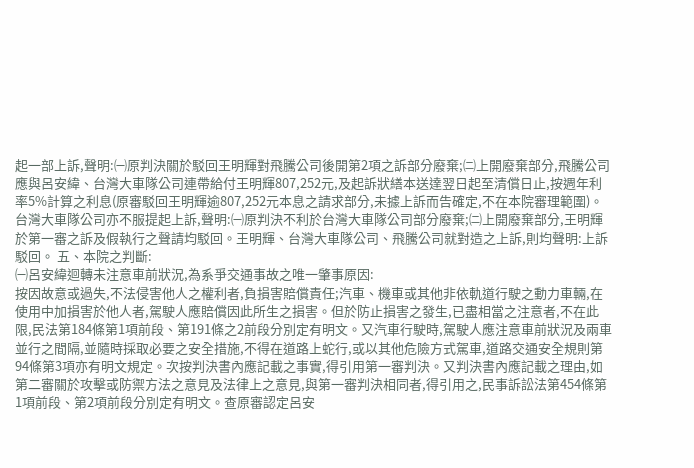起一部上訴,聲明:㈠原判決關於駁回王明輝對飛騰公司後開第2項之訴部分廢棄;㈡上開廢棄部分,飛騰公司應與呂安緯、台灣大車隊公司連帶給付王明輝807,252元,及起訴狀繕本送達翌日起至清償日止,按週年利率5%計算之利息(原審駁回王明輝逾807,252元本息之請求部分,未據上訴而告確定,不在本院審理範圍)。台灣大車隊公司亦不服提起上訴,聲明:㈠原判決不利於台灣大車隊公司部分廢棄;㈡上開廢棄部分,王明輝於第一審之訴及假執行之聲請均駁回。王明輝、台灣大車隊公司、飛騰公司就對造之上訴,則均聲明:上訴駁回。 五、本院之判斷:
㈠呂安緯迴轉未注意車前狀況,為系爭交通事故之唯一肇事原因:
按因故意或過失,不法侵害他人之權利者,負損害賠償責任;汽車、機車或其他非依軌道行駛之動力車輛,在使用中加損害於他人者,駕駛人應賠償因此所生之損害。但於防止損害之發生,已盡相當之注意者,不在此限,民法第184條第1項前段、第191條之2前段分別定有明文。又汽車行駛時,駕駛人應注意車前狀況及兩車並行之間隔,並隨時採取必要之安全措施,不得在道路上蛇行,或以其他危險方式駕車,道路交通安全規則第94條第3項亦有明文規定。次按判決書內應記載之事實,得引用第一審判決。又判決書內應記載之理由,如第二審關於攻擊或防禦方法之意見及法律上之意見,與第一審判決相同者,得引用之,民事訴訟法第454條第1項前段、第2項前段分別定有明文。查原審認定呂安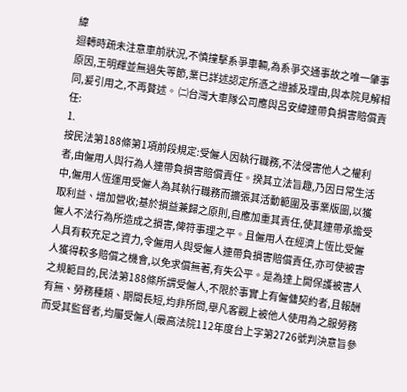緯
迴轉時疏未注意車前狀況,不慎撞擊系爭車輛,為系爭交通事故之唯一肇事原因,王明輝並無過失等節,業已詳述認定所憑之證據及理由,與本院見解相同,爰引用之,不再贅述。 ㈡台灣大車隊公司應與呂安緯連帶負損害賠償責任:
⒈
按民法第188條第1項前段規定:受僱人因執行職務,不法侵害他人之權利者,由僱用人與行為人連帶負損害賠償責任。揆其立法旨趣,乃因日常生活中,僱用人恆運用受僱人為其執行職務而擴張其活動範圍及事業版圖,以獲取利益、增加營收;基於損益兼歸之原則,自應加重其責任,使其連帶承擔受僱人不法行為所造成之損害,俾符事理之平。且僱用人在經濟上恆比受僱人具有較充足之資力,令僱用人與受僱人連帶負損害賠償責任,亦可使被害人獲得較多賠償之機會,以免求償無著,有失公平。是為達上開保護被害人之規範目的,民法第188條所謂受僱人,不限於事實上有僱傭契約者,且報酬有無、勞務種類、期間長短,均非所問,舉凡客觀上被他人使用為之服勞務而受其監督者,均屬受僱人(最高法院112年度台上字第2726號判決意旨參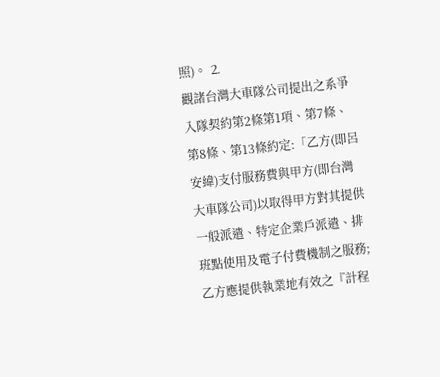照)。 ⒉
觀諸台灣大車隊公司提出之系爭入隊契約第2條第1項、第7條、第8條、第13條約定:「乙方(即呂安緯)支付服務費與甲方(即台灣大車隊公司)以取得甲方對其提供一般派遣、特定企業戶派遣、排班點使用及電子付費機制之服務;乙方應提供執業地有效之『計程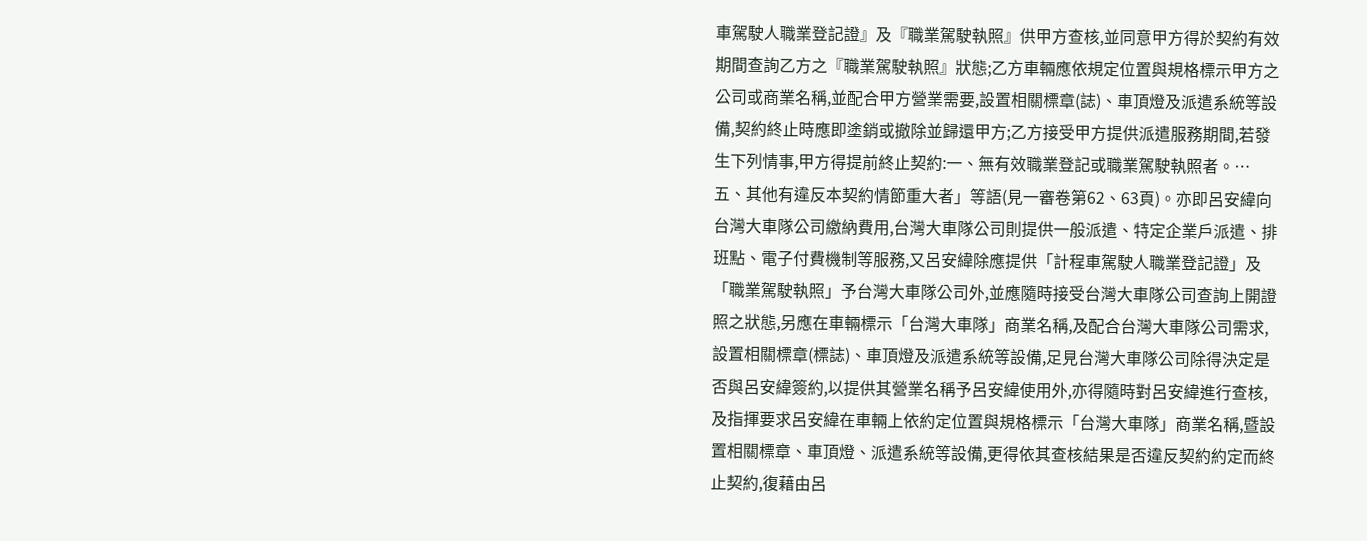車駕駛人職業登記證』及『職業駕駛執照』供甲方查核,並同意甲方得於契約有效期間查詢乙方之『職業駕駛執照』狀態;乙方車輛應依規定位置與規格標示甲方之公司或商業名稱,並配合甲方營業需要,設置相關標章(誌)、車頂燈及派遣系統等設備,契約終止時應即塗銷或撤除並歸還甲方;乙方接受甲方提供派遣服務期間,若發生下列情事,甲方得提前終止契約:一、無有效職業登記或職業駕駛執照者。…五、其他有違反本契約情節重大者」等語(見一審卷第62、63頁)。亦即呂安緯向台灣大車隊公司繳納費用,台灣大車隊公司則提供一般派遣、特定企業戶派遣、排班點、電子付費機制等服務,又呂安緯除應提供「計程車駕駛人職業登記證」及「職業駕駛執照」予台灣大車隊公司外,並應隨時接受台灣大車隊公司查詢上開證照之狀態,另應在車輛標示「台灣大車隊」商業名稱,及配合台灣大車隊公司需求,設置相關標章(標誌)、車頂燈及派遣系統等設備,足見台灣大車隊公司除得決定是否與呂安緯簽約,以提供其營業名稱予呂安緯使用外,亦得隨時對呂安緯進行查核,及指揮要求呂安緯在車輛上依約定位置與規格標示「台灣大車隊」商業名稱,暨設置相關標章、車頂燈、派遣系統等設備,更得依其查核結果是否違反契約約定而終止契約,復藉由呂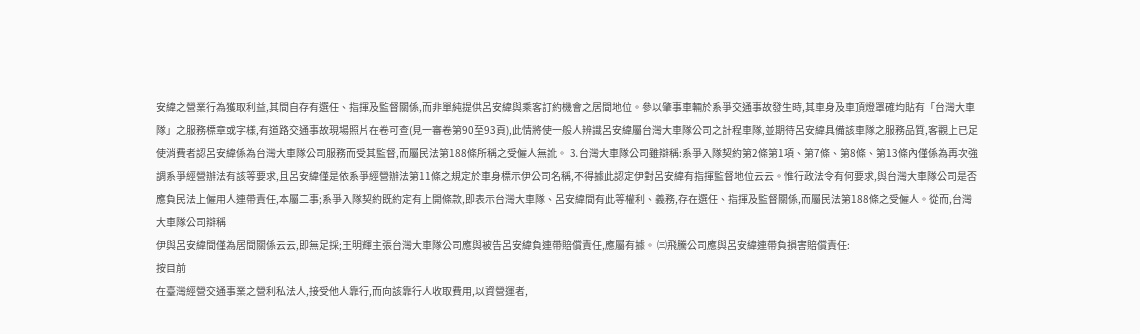安緯之營業行為獲取利益,其間自存有選任、指揮及監督關係,而非單純提供呂安緯與乘客訂約機會之居間地位。參以肇事車輛於系爭交通事故發生時,其車身及車頂燈罩確均貼有「台灣大車隊」之服務標章或字樣,有道路交通事故現場照片在卷可查(見一審卷第90至93頁),此情將使一般人辨識呂安緯屬台灣大車隊公司之計程車隊,並期待呂安緯具備該車隊之服務品質,客觀上已足使消費者認呂安緯係為台灣大車隊公司服務而受其監督,而屬民法第188條所稱之受僱人無訛。 ⒊台灣大車隊公司雖辯稱:系爭入隊契約第2條第1項、第7條、第8條、第13條內僅係為再次強調系爭經營辦法有該等要求,且呂安緯僅是依系爭經營辦法第11條之規定於車身標示伊公司名稱,不得據此認定伊對呂安緯有指揮監督地位云云。惟行政法令有何要求,與台灣大車隊公司是否應負民法上僱用人連帶責任,本屬二事;系爭入隊契約既約定有上開條款,即表示台灣大車隊、呂安緯間有此等權利、義務,存在選任、指揮及監督關係,而屬民法第188條之受僱人。從而,台灣大車隊公司辯稱
伊與呂安緯間僅為居間關係云云,即無足採;王明輝主張台灣大車隊公司應與被告呂安緯負連帶賠償責任,應屬有據。 ㈢飛騰公司應與呂安緯連帶負損害賠償責任:
按目前
在臺灣經營交通事業之營利私法人,接受他人靠行,而向該靠行人收取費用,以資營運者,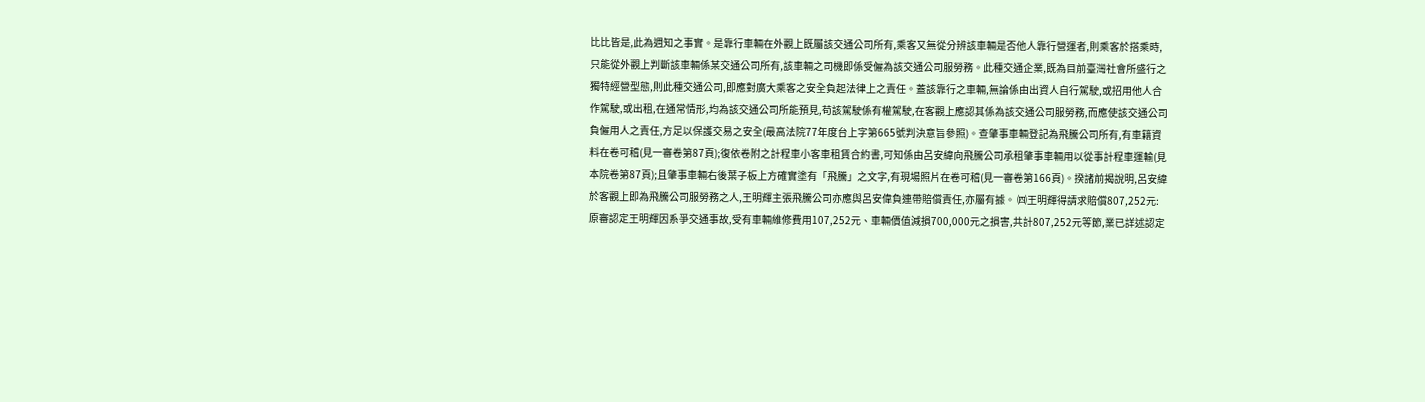比比皆是,此為週知之事實。是靠行車輛在外觀上既屬該交通公司所有,乘客又無從分辨該車輛是否他人靠行營運者,則乘客於搭乘時,只能從外觀上判斷該車輛係某交通公司所有,該車輛之司機即係受僱為該交通公司服勞務。此種交通企業,既為目前臺灣社會所盛行之獨特經營型態,則此種交通公司,即應對廣大乘客之安全負起法律上之責任。蓋該靠行之車輛,無論係由出資人自行駕駛,或招用他人合作駕駛,或出租,在通常情形,均為該交通公司所能預見,苟該駕駛係有權駕駛,在客觀上應認其係為該交通公司服勞務,而應使該交通公司負僱用人之責任,方足以保護交易之安全(最高法院77年度台上字第665號判決意旨參照)。查肇事車輛登記為飛騰公司所有,有車籍資料在卷可稽(見一審卷第87頁);復依卷附之計程車小客車租賃合約書,可知係由呂安緯向飛騰公司承租肇事車輛用以從事計程車運輸(見本院卷第87頁);且肇事車輛右後葉子板上方確實塗有「飛騰」之文字,有現場照片在卷可稽(見一審卷第166頁)。揆諸前揭說明,呂安緯於客觀上即為飛騰公司服勞務之人,王明輝主張飛騰公司亦應與呂安偉負連帶賠償責任,亦屬有據。 ㈣王明輝得請求賠償807,252元:
原審認定王明輝因系爭交通事故,受有車輛維修費用107,252元、車輛價值減損700,000元之損害,共計807,252元等節,業已詳述認定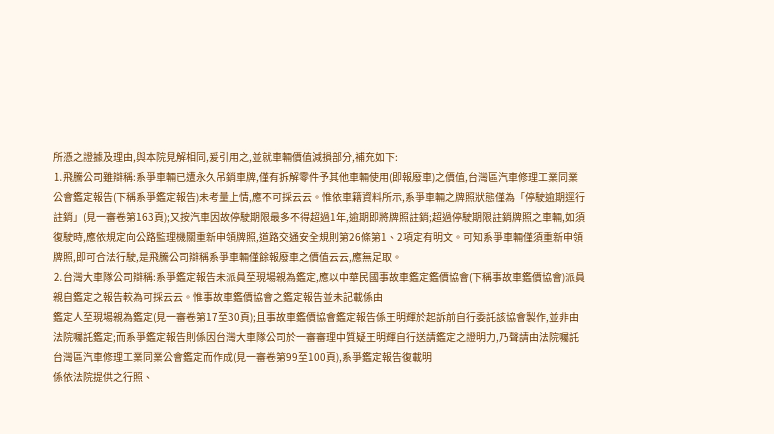所憑之證據及理由,與本院見解相同,爰引用之,並就車輛價值減損部分,補充如下:
⒈飛騰公司雖辯稱:系爭車輛已遭永久吊銷車牌,僅有拆解零件予其他車輛使用(即報廢車)之價值,台灣區汽車修理工業同業公會鑑定報告(下稱系爭鑑定報告)未考量上情,應不可採云云。惟依車籍資料所示,系爭車輛之牌照狀態僅為「停駛逾期逕行註銷」(見一審卷第163頁);又按汽車因故停駛期限最多不得超過1年,逾期即將牌照註銷;超過停駛期限註銷牌照之車輛,如須復駛時,應依規定向公路監理機關重新申領牌照,道路交通安全規則第26條第1、2項定有明文。可知系爭車輛僅須重新申領牌照,即可合法行駛,是飛騰公司辯稱系爭車輛僅餘報廢車之價值云云,應無足取。
⒉台灣大車隊公司辯稱:系爭鑑定報告未派員至現場親為鑑定,應以中華民國事故車鑑定鑑價協會(下稱事故車鑑價協會)派員親自鑑定之報告較為可採云云。惟事故車鑑價協會之鑑定報告並未記載係由
鑑定人至現場親為鑑定(見一審卷第17至30頁);且事故車鑑價協會鑑定報告係王明輝於起訴前自行委託該協會製作,並非由法院囑託鑑定;而系爭鑑定報告則係因台灣大車隊公司於一審審理中質疑王明輝自行送請鑑定之證明力,乃聲請由法院囑託台灣區汽車修理工業同業公會鑑定而作成(見一審卷第99至100頁),系爭鑑定報告復載明
係依法院提供之行照、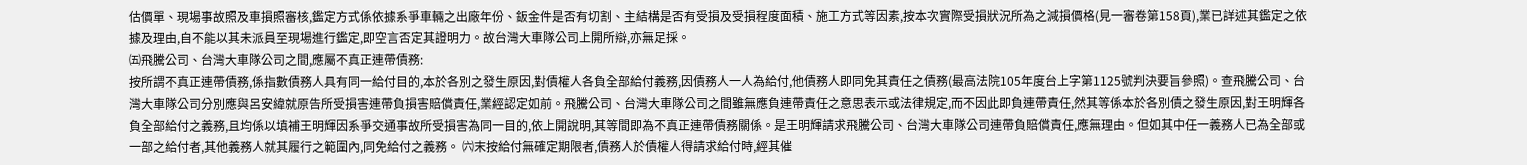估價單、現場事故照及車損照審核,鑑定方式係依據系爭車輛之出廠年份、鈑金件是否有切割、主結構是否有受損及受損程度面積、施工方式等因素,按本次實際受損狀況所為之減損價格(見一審卷第158頁),業已詳述其鑑定之依據及理由,自不能以其未派員至現場進行鑑定,即空言否定其證明力。故台灣大車隊公司上開所辯,亦無足採。
㈤飛騰公司、台灣大車隊公司之間,應屬不真正連帶債務:
按所謂不真正連帶債務,係指數債務人具有同一給付目的,本於各別之發生原因,對債權人各負全部給付義務,因債務人一人為給付,他債務人即同免其責任之債務(最高法院105年度台上字第1125號判決要旨參照)。查飛騰公司、台灣大車隊公司分別應與呂安緯就原告所受損害連帶負損害賠償責任,業經認定如前。飛騰公司、台灣大車隊公司之間雖無應負連帶責任之意思表示或法律規定,而不因此即負連帶責任,然其等係本於各別債之發生原因,對王明輝各負全部給付之義務,且均係以填補王明輝因系爭交通事故所受損害為同一目的,依上開說明,其等間即為不真正連帶債務關係。是王明輝請求飛騰公司、台灣大車隊公司連帶負賠償責任,應無理由。但如其中任一義務人已為全部或一部之給付者,其他義務人就其履行之範圍內,同免給付之義務。 ㈥末按給付無確定期限者,債務人於債權人得請求給付時,經其催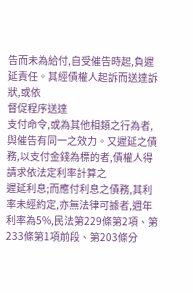告而未為給付,自受催告時起,負遲延責任。其經債權人起訴而送達訴狀,或依
督促程序送達
支付命令,或為其他相類之行為者,與催告有同一之效力。又遲延之債務,以支付金錢為標的者,債權人得請求依法定利率計算之
遲延利息;而應付利息之債務,其利率未經約定,亦無法律可據者,週年利率為5%,民法第229條第2項、第233條第1項前段、第203條分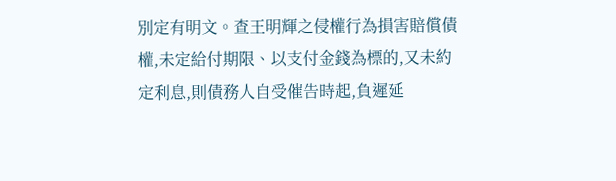別定有明文。查王明輝之侵權行為損害賠償債權,未定給付期限、以支付金錢為標的,又未約定利息,則債務人自受催告時起,負遲延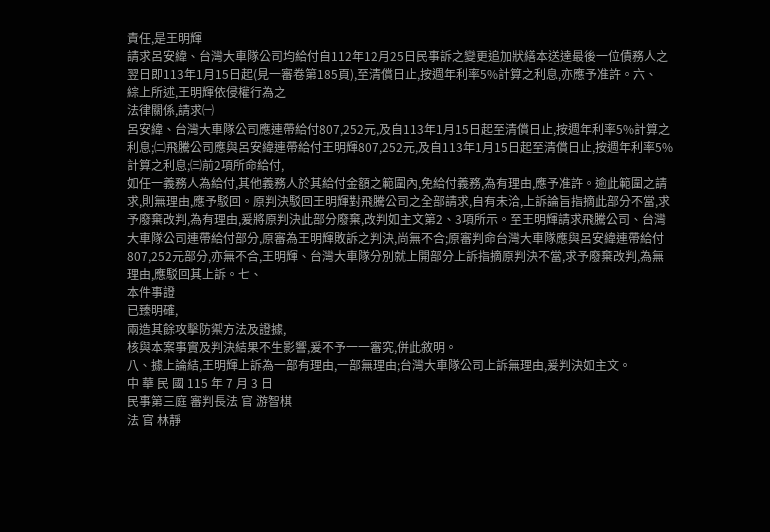責任,是王明輝
請求呂安緯、台灣大車隊公司均給付自112年12月25日民事訴之變更追加狀繕本送達最後一位債務人之翌日即113年1月15日起(見一審卷第185頁),至清償日止,按週年利率5%計算之利息,亦應予准許。六、
綜上所述,王明輝依侵權行為之
法律關係,請求㈠
呂安緯、台灣大車隊公司應連帶給付807,252元,及自113年1月15日起至清償日止,按週年利率5%計算之利息;㈡飛騰公司應與呂安緯連帶給付王明輝807,252元,及自113年1月15日起至清償日止,按週年利率5%計算之利息;㈢前2項所命給付,
如任一義務人為給付,其他義務人於其給付金額之範圍內,免給付義務,為有理由,應予准許。逾此範圍之請求,則無理由,應予駁回。原判決駁回王明輝對飛騰公司之全部請求,自有未洽,上訴論旨指摘此部分不當,求予廢棄改判,為有理由,爰將原判決此部分廢棄,改判如主文第2、3項所示。至王明輝請求飛騰公司、台灣大車隊公司連帶給付部分,原審為王明輝敗訴之判決,尚無不合;原審判命台灣大車隊應與呂安緯連帶給付807,252元部分,亦無不合,王明輝、台灣大車隊分別就上開部分上訴指摘原判決不當,求予廢棄改判,為無理由,應駁回其上訴。七、
本件事證
已臻明確,
兩造其餘攻擊防禦方法及證據,
核與本案事實及判決結果不生影響,爰不予一一審究,併此敘明。
八、據上論結,王明輝上訴為一部有理由,一部無理由;台灣大車隊公司上訴無理由,爰判決如主文。
中 華 民 國 115 年 7 月 3 日
民事第三庭 審判長法 官 游智棋
法 官 林靜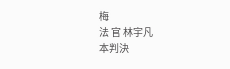梅
法 官 林宇凡
本判決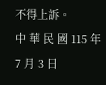不得上訴。
中 華 民 國 115 年 7 月 3 日